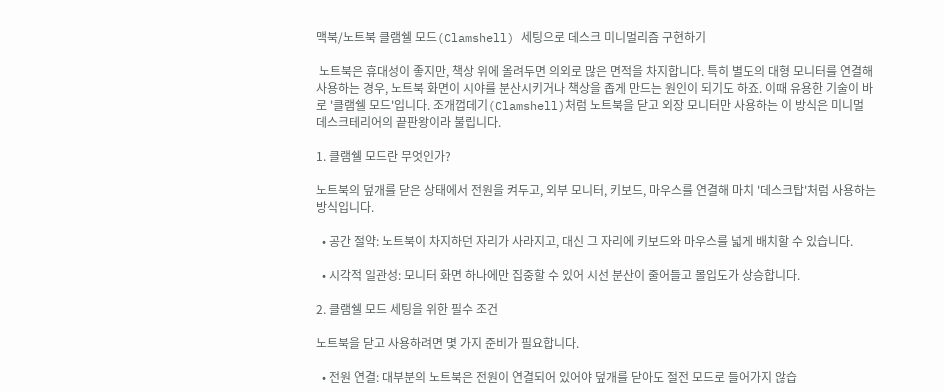맥북/노트북 클램쉘 모드(Clamshell) 세팅으로 데스크 미니멀리즘 구현하기

 노트북은 휴대성이 좋지만, 책상 위에 올려두면 의외로 많은 면적을 차지합니다. 특히 별도의 대형 모니터를 연결해 사용하는 경우, 노트북 화면이 시야를 분산시키거나 책상을 좁게 만드는 원인이 되기도 하죠. 이때 유용한 기술이 바로 '클램쉘 모드'입니다. 조개껍데기(Clamshell)처럼 노트북을 닫고 외장 모니터만 사용하는 이 방식은 미니멀 데스크테리어의 끝판왕이라 불립니다.

1. 클램쉘 모드란 무엇인가?

노트북의 덮개를 닫은 상태에서 전원을 켜두고, 외부 모니터, 키보드, 마우스를 연결해 마치 '데스크탑'처럼 사용하는 방식입니다.

  • 공간 절약: 노트북이 차지하던 자리가 사라지고, 대신 그 자리에 키보드와 마우스를 넓게 배치할 수 있습니다.

  • 시각적 일관성: 모니터 화면 하나에만 집중할 수 있어 시선 분산이 줄어들고 몰입도가 상승합니다.

2. 클램쉘 모드 세팅을 위한 필수 조건

노트북을 닫고 사용하려면 몇 가지 준비가 필요합니다.

  • 전원 연결: 대부분의 노트북은 전원이 연결되어 있어야 덮개를 닫아도 절전 모드로 들어가지 않습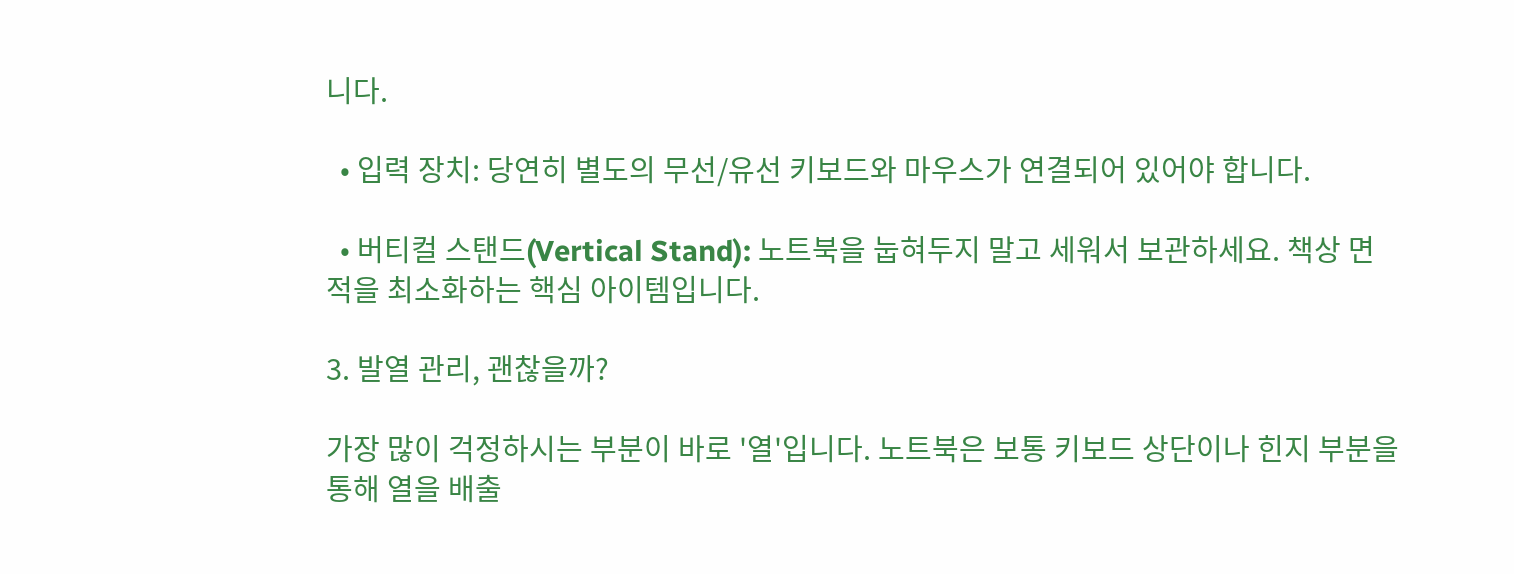니다.

  • 입력 장치: 당연히 별도의 무선/유선 키보드와 마우스가 연결되어 있어야 합니다.

  • 버티컬 스탠드(Vertical Stand): 노트북을 눕혀두지 말고 세워서 보관하세요. 책상 면적을 최소화하는 핵심 아이템입니다.

3. 발열 관리, 괜찮을까?

가장 많이 걱정하시는 부분이 바로 '열'입니다. 노트북은 보통 키보드 상단이나 힌지 부분을 통해 열을 배출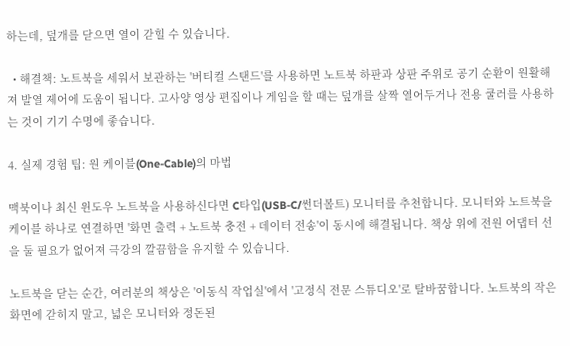하는데, 덮개를 닫으면 열이 갇힐 수 있습니다.

  • 해결책: 노트북을 세워서 보관하는 '버티컬 스탠드'를 사용하면 노트북 하판과 상판 주위로 공기 순환이 원활해져 발열 제어에 도움이 됩니다. 고사양 영상 편집이나 게임을 할 때는 덮개를 살짝 열어두거나 전용 쿨러를 사용하는 것이 기기 수명에 좋습니다.

4. 실제 경험 팁: 원 케이블(One-Cable)의 마법

맥북이나 최신 윈도우 노트북을 사용하신다면 C타입(USB-C/썬더볼트) 모니터를 추천합니다. 모니터와 노트북을 케이블 하나로 연결하면 '화면 출력 + 노트북 충전 + 데이터 전송'이 동시에 해결됩니다. 책상 위에 전원 어댑터 선을 둘 필요가 없어져 극강의 깔끔함을 유지할 수 있습니다.

노트북을 닫는 순간, 여러분의 책상은 '이동식 작업실'에서 '고정식 전문 스튜디오'로 탈바꿈합니다. 노트북의 작은 화면에 갇히지 말고, 넓은 모니터와 정돈된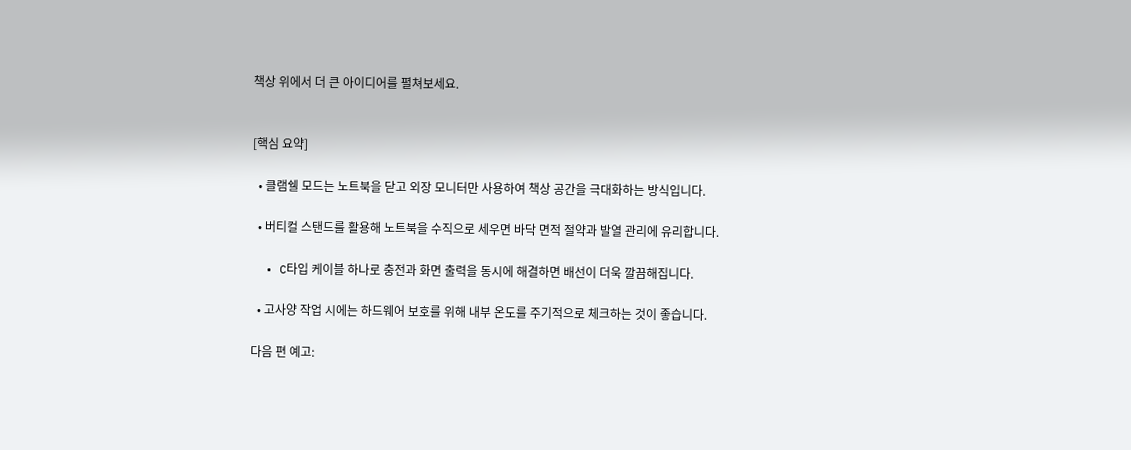책상 위에서 더 큰 아이디어를 펼쳐보세요.


[핵심 요약]

  • 클램쉘 모드는 노트북을 닫고 외장 모니터만 사용하여 책상 공간을 극대화하는 방식입니다.

  • 버티컬 스탠드를 활용해 노트북을 수직으로 세우면 바닥 면적 절약과 발열 관리에 유리합니다.

  • C타입 케이블 하나로 충전과 화면 출력을 동시에 해결하면 배선이 더욱 깔끔해집니다.

  • 고사양 작업 시에는 하드웨어 보호를 위해 내부 온도를 주기적으로 체크하는 것이 좋습니다.

다음 편 예고: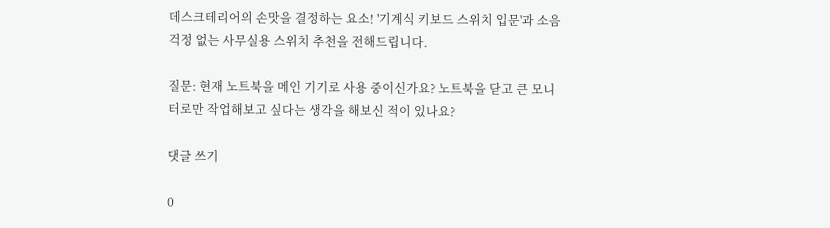데스크테리어의 손맛을 결정하는 요소! '기계식 키보드 스위치 입문'과 소음 걱정 없는 사무실용 스위치 추천을 전해드립니다.

질문: 현재 노트북을 메인 기기로 사용 중이신가요? 노트북을 닫고 큰 모니터로만 작업해보고 싶다는 생각을 해보신 적이 있나요?

댓글 쓰기

0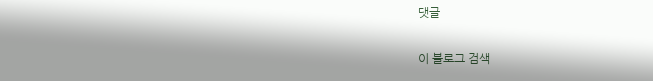댓글

이 블로그 검색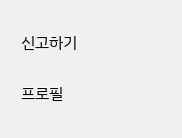신고하기

프로필